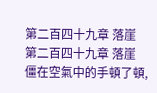第二百四十九章 落崖
第二百四十九章 落崖
僵在空氣中的手頓了頓,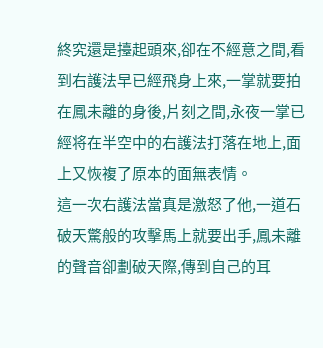終究還是擡起頭來,卻在不經意之間,看到右護法早已經飛身上來,一掌就要拍在鳳未離的身後,片刻之間,永夜一掌已經将在半空中的右護法打落在地上,面上又恢複了原本的面無表情。
這一次右護法當真是激怒了他,一道石破天驚般的攻擊馬上就要出手,鳳未離的聲音卻劃破天際,傳到自己的耳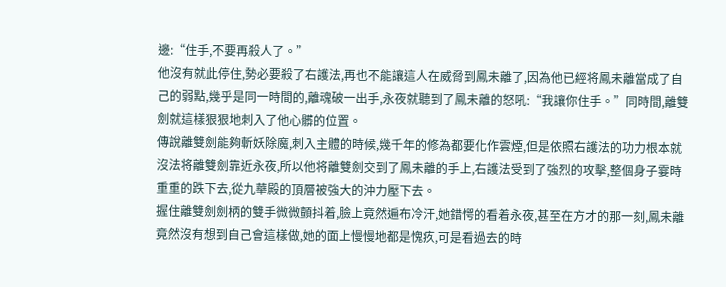邊:“住手,不要再殺人了。”
他沒有就此停住,勢必要殺了右護法,再也不能讓這人在威脅到鳳未離了,因為他已經将鳳未離當成了自己的弱點,幾乎是同一時間的,離魂破一出手,永夜就聽到了鳳未離的怒吼:“我讓你住手。”同時間,離雙劍就這樣狠狠地刺入了他心髒的位置。
傳說離雙劍能夠斬妖除魔,刺入主體的時候,幾千年的修為都要化作雲煙,但是依照右護法的功力根本就沒法将離雙劍靠近永夜,所以他将離雙劍交到了鳳未離的手上,右護法受到了強烈的攻擊,整個身子霎時重重的跌下去,從九華殿的頂層被強大的沖力壓下去。
握住離雙劍劍柄的雙手微微顫抖着,臉上竟然遍布冷汗,她錯愕的看着永夜,甚至在方才的那一刻,鳳未離竟然沒有想到自己會這樣做,她的面上慢慢地都是愧疚,可是看過去的時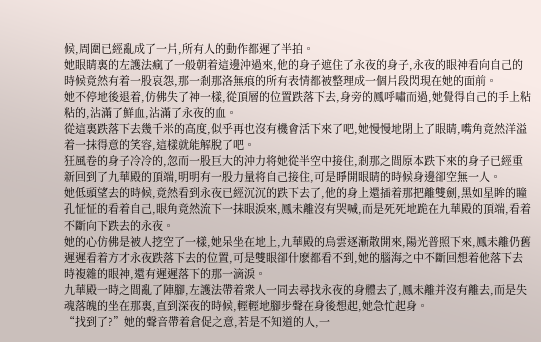候,周圍已經亂成了一片,所有人的動作都遲了半拍。
她眼睛裏的左護法瘋了一般朝着這邊沖過來,他的身子遮住了永夜的身子,永夜的眼神看向自己的時候竟然有着一股哀怨,那一剎那洛無痕的所有表情都被整理成一個片段閃現在她的面前。
她不停地後退着,仿佛失了神一樣,從頂層的位置跌落下去,身旁的鳳呼嘯而過,她覺得自己的手上粘粘的,沾滿了鮮血,沾滿了永夜的血。
從這裏跌落下去幾千米的高度,似乎再也沒有機會活下來了吧,她慢慢地閉上了眼睛,嘴角竟然洋溢着一抹得意的笑容,這樣就能解脫了吧。
狂風卷的身子冷冷的,忽而一股巨大的沖力将她從半空中接住,剎那之間原本跌下來的身子已經重新回到了九華殿的頂端,明明有一股力量将自己接住,可是睜開眼睛的時候身邊卻空無一人。
她低頭望去的時候,竟然看到永夜已經沉沉的跌下去了,他的身上還插着那把離雙劍,黑如星眸的瞳孔怔怔的看着自己,眼角竟然流下一抹眼淚來,鳳未離沒有哭喊,而是死死地跪在九華殿的頂端,看着不斷向下跌去的永夜。
她的心仿佛是被人挖空了一樣,她呆坐在地上,九華殿的烏雲逐漸散開來,陽光普照下來,鳳未離仍舊遲遲看着方才永夜跌落下去的位置,可是雙眼卻什麽都看不到,她的腦海之中不斷回想着他落下去時複雜的眼神,還有遲遲落下的那一滴淚。
九華殿一時之間亂了陣腳,左護法帶着衆人一同去尋找永夜的身體去了,鳳未離并沒有離去,而是失魂落魄的坐在那裏,直到深夜的時候,輕輕地腳步聲在身後想起,她急忙起身。
“找到了?”她的聲音帶着倉促之意,若是不知道的人,一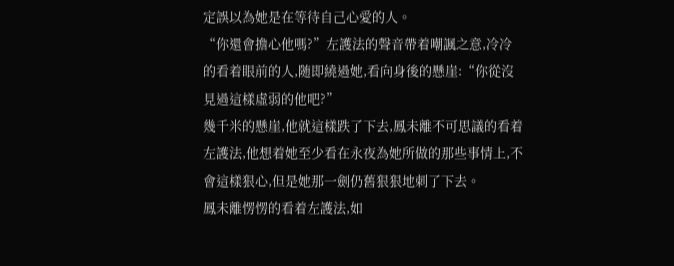定誤以為她是在等待自己心愛的人。
“你還會擔心他嗎?”左護法的聲音帶着嘲諷之意,冷冷的看着眼前的人,随即繞過她,看向身後的懸崖:“你從沒見過這樣虛弱的他吧?”
幾千米的懸崖,他就這樣跌了下去,鳳未離不可思議的看着左護法,他想着她至少看在永夜為她所做的那些事情上,不會這樣狠心,但是她那一劍仍舊狠狠地刺了下去。
鳳未離愣愣的看着左護法,如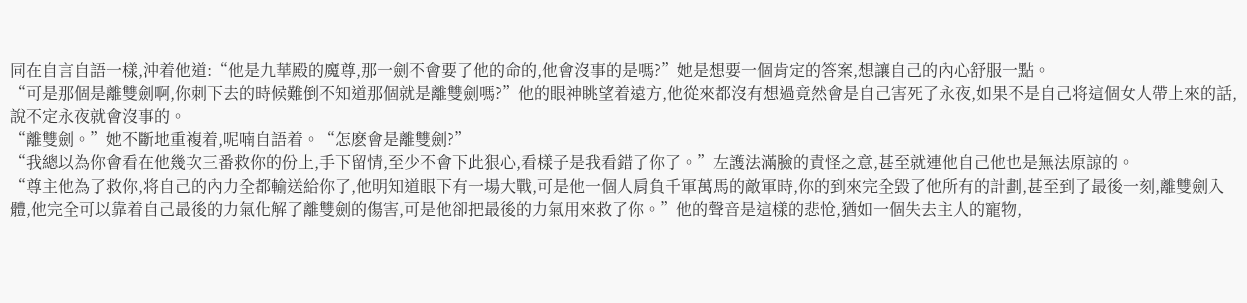同在自言自語一樣,沖着他道:“他是九華殿的魔尊,那一劍不會要了他的命的,他會沒事的是嗎?”她是想要一個肯定的答案,想讓自己的內心舒服一點。
“可是那個是離雙劍啊,你刺下去的時候難倒不知道那個就是離雙劍嗎?”他的眼神眺望着遠方,他從來都沒有想過竟然會是自己害死了永夜,如果不是自己将這個女人帶上來的話,說不定永夜就會沒事的。
“離雙劍。”她不斷地重複着,呢喃自語着。“怎麽會是離雙劍?”
“我總以為你會看在他幾次三番救你的份上,手下留情,至少不會下此狠心,看樣子是我看錯了你了。”左護法滿臉的責怪之意,甚至就連他自己他也是無法原諒的。
“尊主他為了救你,将自己的內力全都輸送給你了,他明知道眼下有一場大戰,可是他一個人肩負千軍萬馬的敵軍時,你的到來完全毀了他所有的計劃,甚至到了最後一刻,離雙劍入體,他完全可以靠着自己最後的力氣化解了離雙劍的傷害,可是他卻把最後的力氣用來救了你。”他的聲音是這樣的悲怆,猶如一個失去主人的寵物,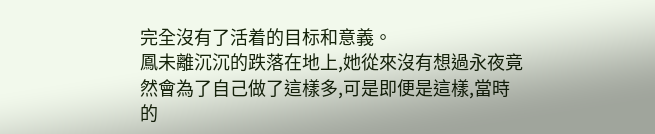完全沒有了活着的目标和意義。
鳳未離沉沉的跌落在地上,她從來沒有想過永夜竟然會為了自己做了這樣多,可是即便是這樣,當時的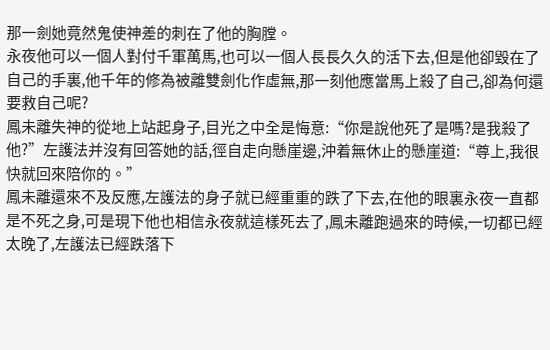那一劍她竟然鬼使神差的刺在了他的胸膛。
永夜他可以一個人對付千軍萬馬,也可以一個人長長久久的活下去,但是他卻毀在了自己的手裏,他千年的修為被離雙劍化作虛無,那一刻他應當馬上殺了自己,卻為何還要救自己呢?
鳳未離失神的從地上站起身子,目光之中全是悔意:“你是說他死了是嗎?是我殺了他?”左護法并沒有回答她的話,徑自走向懸崖邊,沖着無休止的懸崖道:“尊上,我很快就回來陪你的。”
鳳未離還來不及反應,左護法的身子就已經重重的跌了下去,在他的眼裏永夜一直都是不死之身,可是現下他也相信永夜就這樣死去了,鳳未離跑過來的時候,一切都已經太晚了,左護法已經跌落下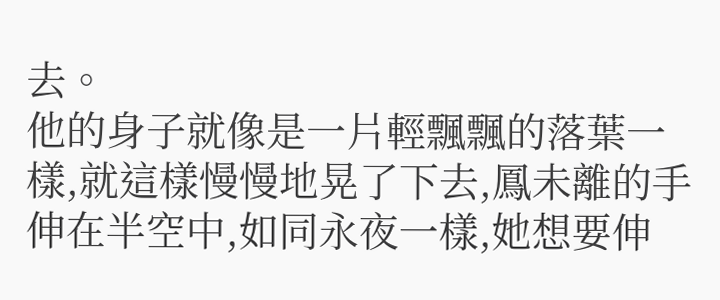去。
他的身子就像是一片輕飄飄的落葉一樣,就這樣慢慢地晃了下去,鳳未離的手伸在半空中,如同永夜一樣,她想要伸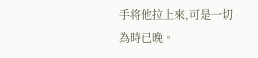手将他拉上來,可是一切為時已晚。